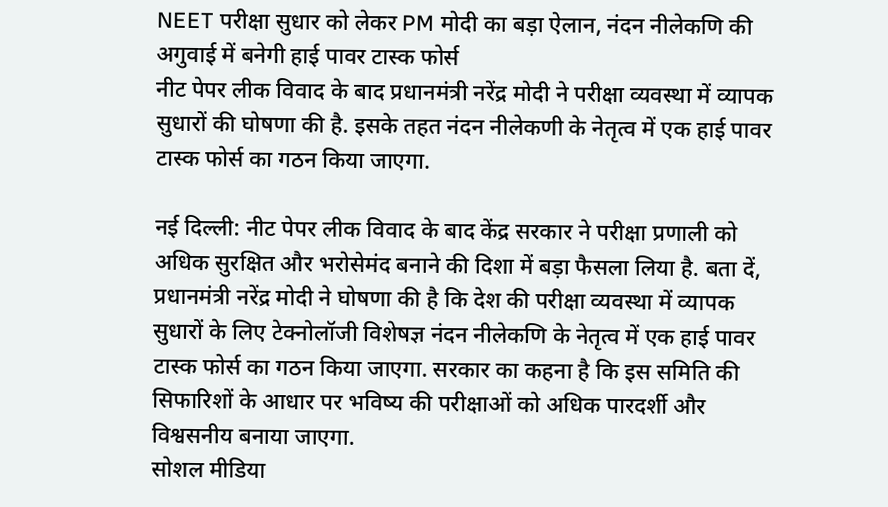NEET परीक्षा सुधार को लेकर PM मोदी का बड़ा ऐलान, नंदन नीलेकणि की अगुवाई में बनेगी हाई पावर टास्क फोर्स
नीट पेपर लीक विवाद के बाद प्रधानमंत्री नरेंद्र मोदी ने परीक्षा व्यवस्था में व्यापक सुधारों की घोषणा की है. इसके तहत नंदन नीलेकणी के नेतृत्व में एक हाई पावर टास्क फोर्स का गठन किया जाएगा.

नई दिल्ली: नीट पेपर लीक विवाद के बाद केंद्र सरकार ने परीक्षा प्रणाली को अधिक सुरक्षित और भरोसेमंद बनाने की दिशा में बड़ा फैसला लिया है. बता दें, प्रधानमंत्री नरेंद्र मोदी ने घोषणा की है कि देश की परीक्षा व्यवस्था में व्यापक सुधारों के लिए टेक्नोलॉजी विशेषज्ञ नंदन नीलेकणि के नेतृत्व में एक हाई पावर टास्क फोर्स का गठन किया जाएगा. सरकार का कहना है कि इस समिति की सिफारिशों के आधार पर भविष्य की परीक्षाओं को अधिक पारदर्शी और विश्वसनीय बनाया जाएगा.
सोशल मीडिया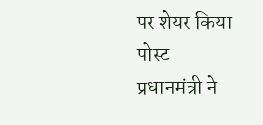पर शेयर किया पोस्ट
प्रधानमंत्री ने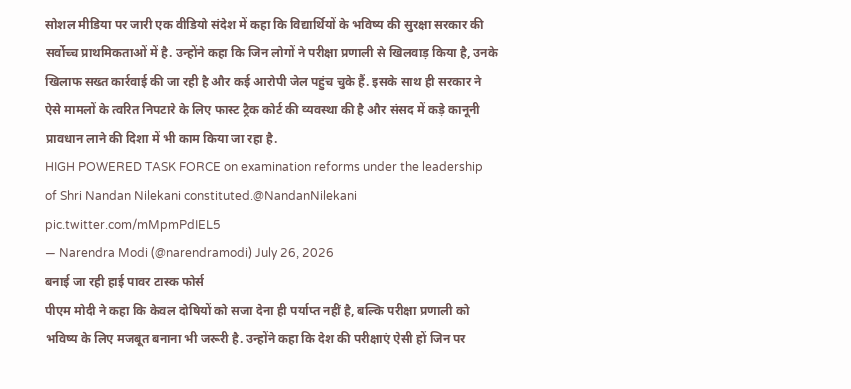सोशल मीडिया पर जारी एक वीडियो संदेश में कहा कि विद्यार्थियों के भविष्य की सुरक्षा सरकार की सर्वोच्च प्राथमिकताओं में है. उन्होंने कहा कि जिन लोगों ने परीक्षा प्रणाली से खिलवाड़ किया है, उनके खिलाफ सख्त कार्रवाई की जा रही है और कई आरोपी जेल पहुंच चुके हैं. इसके साथ ही सरकार ने ऐसे मामलों के त्वरित निपटारे के लिए फास्ट ट्रैक कोर्ट की व्यवस्था की है और संसद में कड़े कानूनी प्रावधान लाने की दिशा में भी काम किया जा रहा है.
HIGH POWERED TASK FORCE on examination reforms under the leadership of Shri Nandan Nilekani constituted.@NandanNilekani pic.twitter.com/mMpmPdIEL5
— Narendra Modi (@narendramodi) July 26, 2026
बनाई जा रही हाई पावर टास्क फोर्स
पीएम मोदी ने कहा कि केवल दोषियों को सजा देना ही पर्याप्त नहीं है, बल्कि परीक्षा प्रणाली को भविष्य के लिए मजबूत बनाना भी जरूरी है. उन्होंने कहा कि देश की परीक्षाएं ऐसी हों जिन पर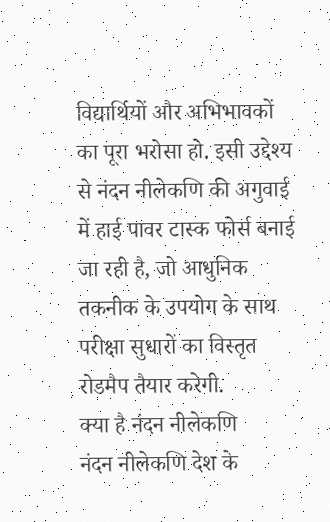विद्यार्थियों और अभिभावकों का पूरा भरोसा हो. इसी उद्देश्य से नंदन नीलेकणि की अगुवाई में हाई पावर टास्क फोर्स बनाई जा रही है, जो आधुनिक तकनीक के उपयोग के साथ परीक्षा सुधारों का विस्तृत रोडमैप तैयार करेगी.
क्या है नंदन नीलेकणि
नंदन नीलेकणि देश के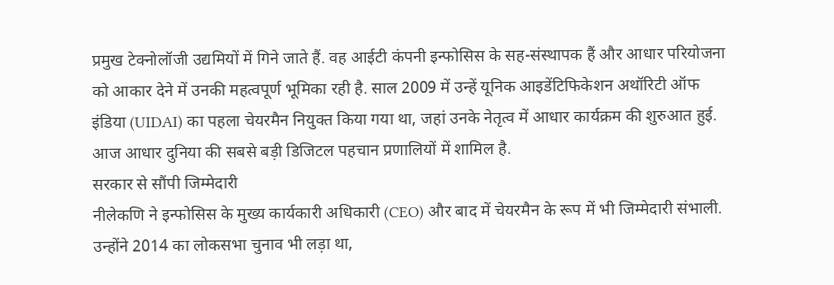प्रमुख टेक्नोलॉजी उद्यमियों में गिने जाते हैं. वह आईटी कंपनी इन्फोसिस के सह-संस्थापक हैं और आधार परियोजना को आकार देने में उनकी महत्वपूर्ण भूमिका रही है. साल 2009 में उन्हें यूनिक आइडेंटिफिकेशन अथॉरिटी ऑफ इंडिया (UIDAI) का पहला चेयरमैन नियुक्त किया गया था, जहां उनके नेतृत्व में आधार कार्यक्रम की शुरुआत हुई. आज आधार दुनिया की सबसे बड़ी डिजिटल पहचान प्रणालियों में शामिल है.
सरकार से सौंपी जिम्मेदारी
नीलेकणि ने इन्फोसिस के मुख्य कार्यकारी अधिकारी (CEO) और बाद में चेयरमैन के रूप में भी जिम्मेदारी संभाली. उन्होंने 2014 का लोकसभा चुनाव भी लड़ा था,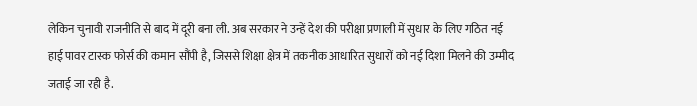लेकिन चुनावी राजनीति से बाद में दूरी बना ली. अब सरकार ने उन्हें देश की परीक्षा प्रणाली में सुधार के लिए गठित नई हाई पावर टास्क फोर्स की कमान सौंपी है, जिससे शिक्षा क्षेत्र में तकनीक आधारित सुधारों को नई दिशा मिलने की उम्मीद जताई जा रही है.